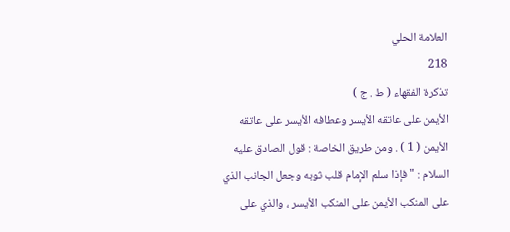العلامة الحلي
218
تذكرة الفقهاء ( ط . ج )
الأيمن على عاتقه الأيسر وعطافه الأيسر على عاتقه الأيمن ( 1 ) . ومن طريق الخاصة : قول الصادق عليه السلام : " فإذا سلم الإمام قلب ثوبه وجعل الجانب الذي على المنكب الأيمن على المنكب الأيسر ، والذي على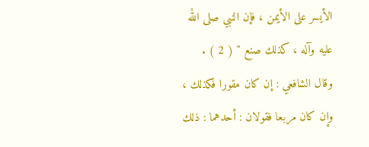الأيسر على الأيمن ، فإن النبي صلى الله عليه وآله ، كذلك صنع " ( 2 ) . وقال الشافعي : إن كان مقورا فكذلك ، وإن كان مربعا فقولان : أحدهما : ذلك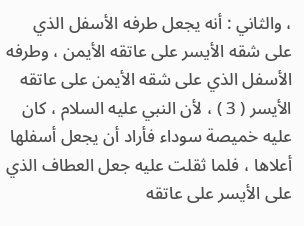، والثاني : أنه يجعل طرفه الأسفل الذي على شقه الأيسر على عاتقه الأيمن ، وطرفه الأسفل الذي على شقه الأيمن على عاتقه الأيسر ( 3 ) ، لأن النبي عليه السلام ، كان عليه خميصة سوداء فأراد أن يجعل أسفلها أعلاها ، فلما ثقلت عليه جعل العطاف الذي على الأيسر على عاتقه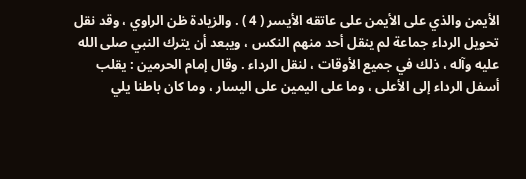الأيمن والذي على الأيمن على عاتقه الأيسر ( 4 ) . والزيادة ظن الراوي ، وقد نقل تحويل الرداء جماعة لم ينقل أحد منهم النكس ، ويبعد أن يترك النبي صلى الله عليه وآله ، ذلك في جميع الأوقات ، لنقل الرداء . وقال إمام الحرمين : يقلب أسفل الرداء إلى الأعلى ، وما على اليمين على اليسار ، وما كان باطنا يلي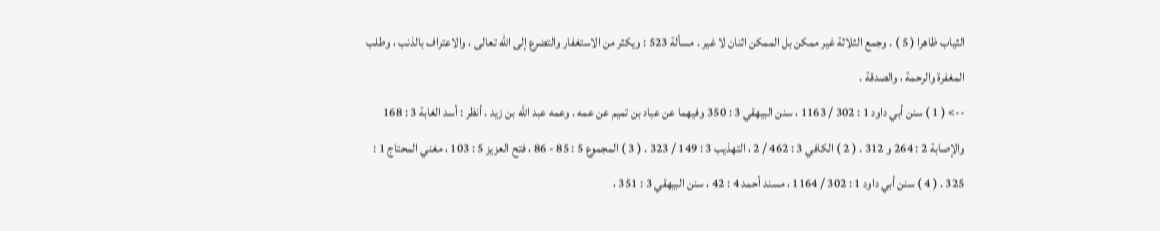الثياب ظاهرا ( 5 ) . وجمع الثلاثة غير ممكن بل الممكن اثنان لا غير . مسألة 523 : ويكثر من الاستغفار والتضرع إلى الله تعالى ، والاعتراف بالذنب ، وطلب المغفرة والرحمة ، والصدقة .
--> ( 1 ) سنن أبي داود 1 : 302 / 1163 ، سنن البيهقي 3 : 350 وفيهما عن عباد بن تميم عن عمه . وعمه عبد الله بن زيد . أنظر : أسد الغابة 3 : 168 والإصابة 2 : 264 و 312 . ( 2 ) الكافي 3 : 462 / 2 ، التهذيب 3 : 149 / 323 . ( 3 ) المجموع 5 : 85 - 86 ، فتح العزيز 5 : 103 ، مغني المحتاج 1 : 325 . ( 4 ) سنن أبي داود 1 : 302 / 1164 ، مسند أحمد 4 : 42 ، سنن البيهقي 3 : 351 ،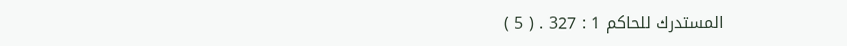المستدرك للحاكم 1 : 327 . ( 5 )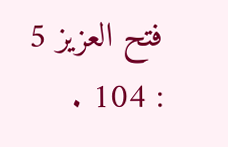فتح العزيز 5 : 104 .